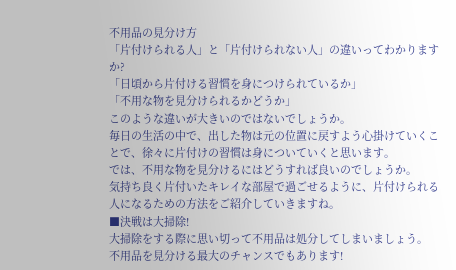不用品の見分け方
「片付けられる人」と「片付けられない人」の違いってわかりますか?
「日頃から片付ける習慣を身につけられているか」
「不用な物を見分けられるかどうか」
このような違いが大きいのではないでしょうか。
毎日の生活の中で、出した物は元の位置に戻すよう心掛けていくことで、徐々に片付けの習慣は身についていくと思います。
では、不用な物を見分けるにはどうすれば良いのでしょうか。
気持ち良く片付いたキレイな部屋で過ごせるように、片付けられる人になるための方法をご紹介していきますね。
■決戦は大掃除!
大掃除をする際に思い切って不用品は処分してしまいましょう。
不用品を見分ける最大のチャンスでもあります!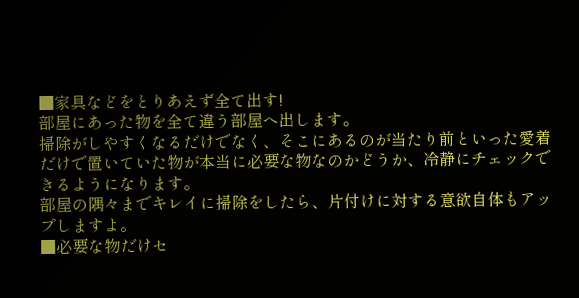■家具などをとりあえず全て出す!
部屋にあった物を全て違う部屋へ出します。
掃除がしやすくなるだけでなく、そこにあるのが当たり前といった愛着だけで置いていた物が本当に必要な物なのかどうか、冷静にチェックできるようになります。
部屋の隅々までキレイに掃除をしたら、片付けに対する意欲自体もアップしますよ。
■必要な物だけセ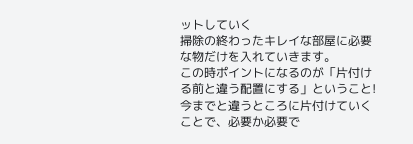ットしていく
掃除の終わったキレイな部屋に必要な物だけを入れていきます。
この時ポイントになるのが「片付ける前と違う配置にする」ということ!
今までと違うところに片付けていくことで、必要か必要で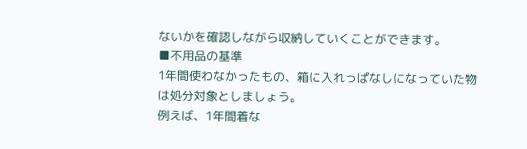ないかを確認しながら収納していくことができます。
■不用品の基準
1年間使わなかったもの、箱に入れっぱなしになっていた物は処分対象としましょう。
例えば、1年間着な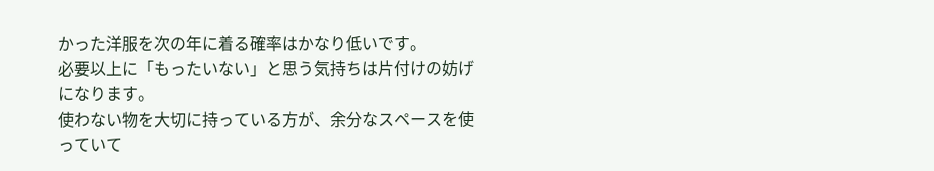かった洋服を次の年に着る確率はかなり低いです。
必要以上に「もったいない」と思う気持ちは片付けの妨げになります。
使わない物を大切に持っている方が、余分なスペースを使っていて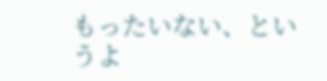もったいない、というよ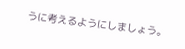うに考えるようにしましょう。